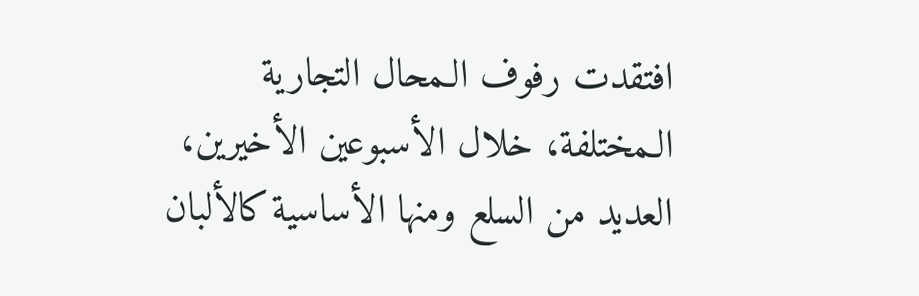افتقدت رفوف الـمحال التجارية الـمختلفة، خلال الأسبوعين الأخيرين، العديد من السلع ومنها الأساسية كالألبان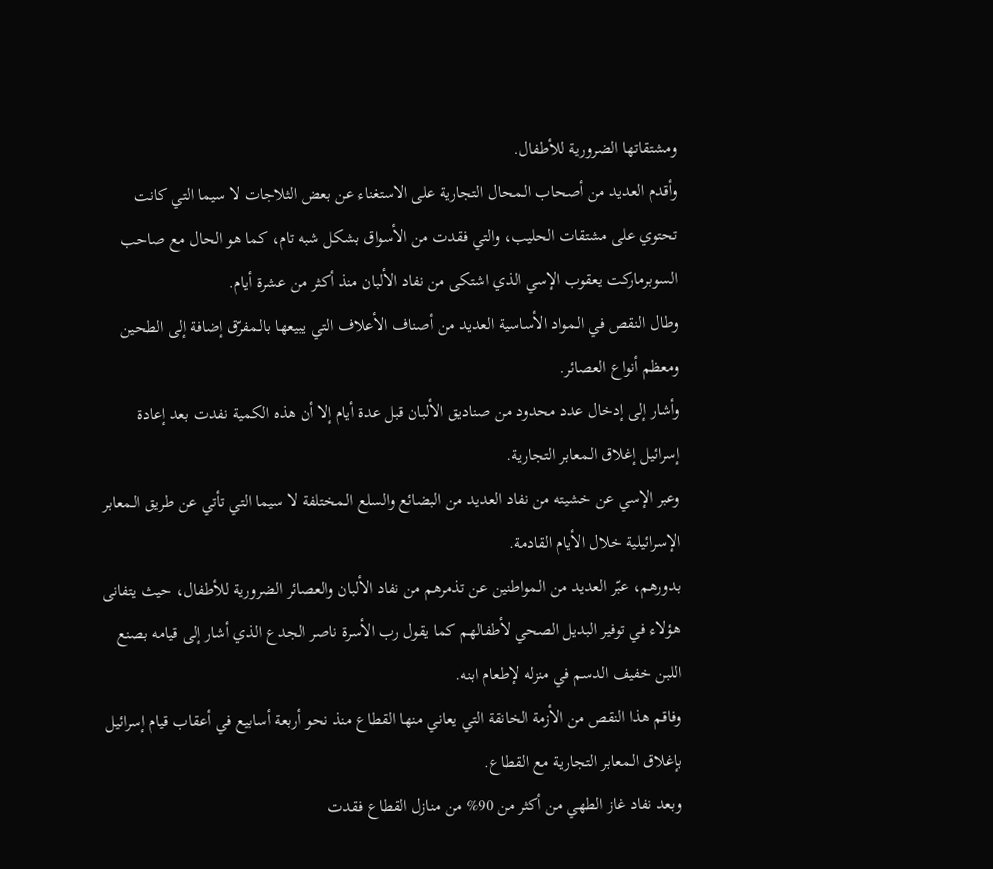ومشتقاتها الضرورية للأطفال.
وأقدم العديد من أصحاب الـمحال التجارية على الاستغناء عن بعض الثلاجات لا سيما التي كانت تحتوي على مشتقات الحليب، والتي فقدت من الأسواق بشكل شبه تام، كما هو الحال مع صاحب السوبرماركت يعقوب الإسي الذي اشتكى من نفاد الألبان منذ أكثر من عشرة أيام.
وطال النقص في الـمواد الأساسية العديد من أصناف الأعلاف التي يبيعها بالـمفرّق إضافة إلى الطحين ومعظم أنواع العصائر.
وأشار إلى إدخال عدد محدود من صناديق الألبان قبل عدة أيام إلا أن هذه الكمية نفدت بعد إعادة إسرائيل إغلاق الـمعابر التجارية.
وعبر الإسي عن خشيته من نفاد العديد من البضائع والسلع الـمختلفة لا سيما التي تأتي عن طريق الـمعابر الإسرائيلية خلال الأيام القادمة.
بدورهم، عبّر العديد من الـمواطنين عن تذمرهم من نفاد الألبان والعصائر الضرورية للأطفال، حيث يتفانى هؤلاء في توفير البديل الصحي لأطفالهم كما يقول رب الأسرة ناصر الجدع الذي أشار إلى قيامه بصنع اللبن خفيف الدسم في منزله لإطعام ابنه.
وفاقم هذا النقص من الأزمة الخانقة التي يعاني منها القطاع منذ نحو أربعة أسابيع في أعقاب قيام إسرائيل بإغلاق الـمعابر التجارية مع القطاع.
وبعد نفاد غاز الطهي من أكثر من 90% من منازل القطاع فقدت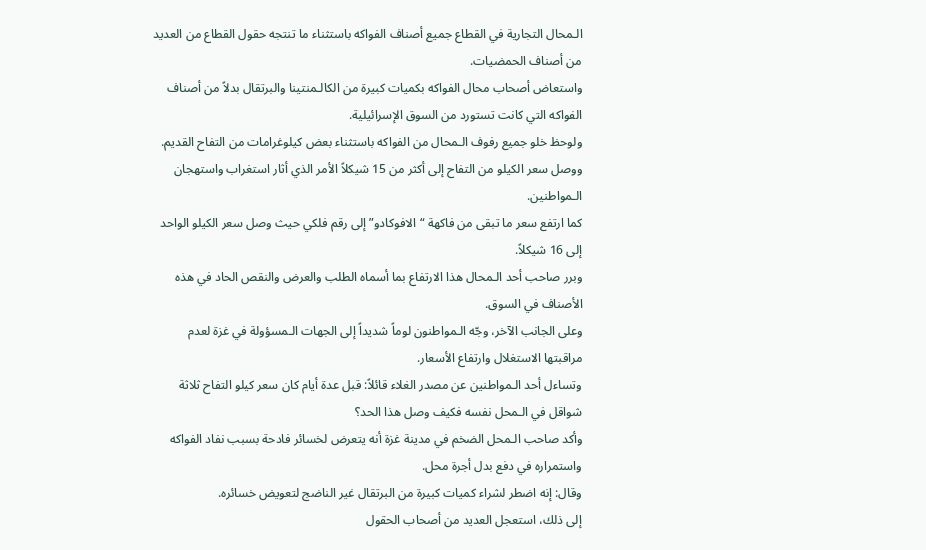الـمحال التجارية في القطاع جميع أصناف الفواكه باستثناء ما تنتجه حقول القطاع من العديد من أصناف الحمضيات.
واستعاض أصحاب محال الفواكه بكميات كبيرة من الكالـمنتينا والبرتقال بدلاً من أصناف الفواكه التي كانت تستورد من السوق الإسرائيلية.
ولوحظ خلو جميع رفوف الـمحال من الفواكه باستثناء بعض كيلوغرامات من التفاح القديم.
ووصل سعر الكيلو من التفاح إلى أكثر من 15 شيكلاً الأمر الذي أثار استغراب واستهجان الـمواطنين.
كما ارتفع سعر ما تبقى من فاكهة “الافوكادو” إلى رقم فلكي حيث وصل سعر الكيلو الواحد إلى 16 شيكلاً.
وبرر صاحب أحد الـمحال هذا الارتفاع بما أسماه الطلب والعرض والنقص الحاد في هذه الأصناف في السوق.
وعلى الجانب الآخر، وجّه الـمواطنون لوماً شديداً إلى الجهات الـمسؤولة في غزة لعدم مراقبتها الاستغلال وارتفاع الأسعار.
وتساءل أحد الـمواطنين عن مصدر الغلاء قائلاً: قبل عدة أيام كان سعر كيلو التفاح ثلاثة شواقل في الـمحل نفسه فكيف وصل هذا الحد؟
وأكد صاحب الـمحل الضخم في مدينة غزة أنه يتعرض لخسائر فادحة بسبب نفاد الفواكه واستمراره في دفع بدل أجرة محل.
وقال: إنه اضطر لشراء كميات كبيرة من البرتقال غير الناضج لتعويض خسائره.
إلى ذلك، استعجل العديد من أصحاب الحقول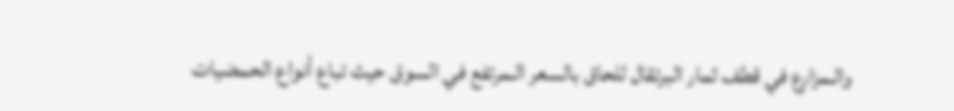والـمزارع في قطف ثمار البرتقال للحاق بالسعر الـمرتفع في السوق حيث تباع أنواع الحمضيات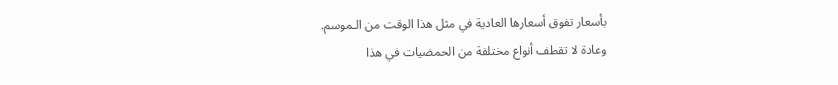بأسعار تفوق أسعارها العادية في مثل هذا الوقت من الـموسم.
وعادة لا تقطف أنواع مختلفة من الحمضيات في هذا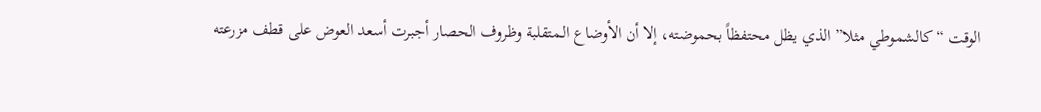الوقت “كالشموطي مثلا” الذي يظل محتفظاً بحموضته، إلا أن الأوضاع الـمتقلبة وظروف الحصار أجبرت أسعد العوض على قطف مزرعته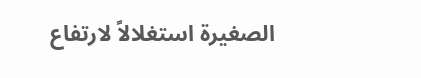الصغيرة استغلالاً لارتفاع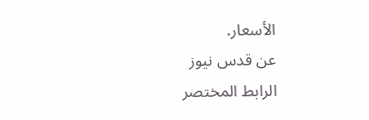الأسعار.
عن قدس نيوز
الرابط المختصر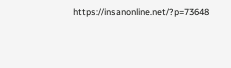https://insanonline.net/?p=73648